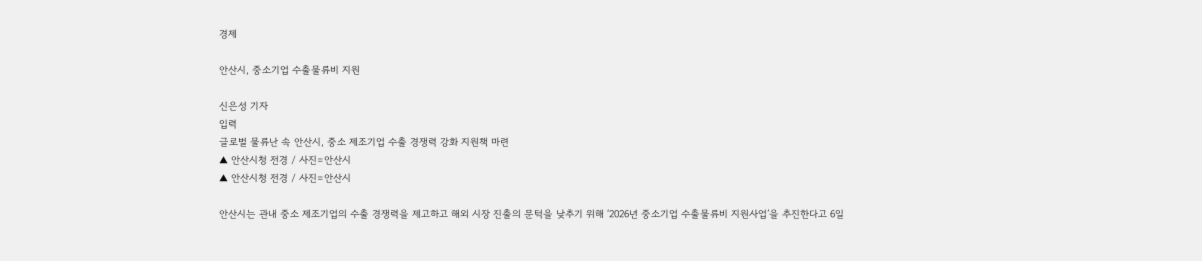경제

안산시, 중소기업 수출물류비 지원

신은성 기자
입력
글로벌 물류난 속 안산시, 중소 제조기업 수출 경쟁력 강화 지원책 마련
▲ 안산시청 전경 / 사진=안산시
▲ 안산시청 전경 / 사진=안산시

안산시는 관내 중소 제조기업의 수출 경쟁력을 제고하고 해외 시장 진출의 문턱을 낮추기 위해 ‘2026년 중소기업 수출물류비 지원사업’을 추진한다고 6일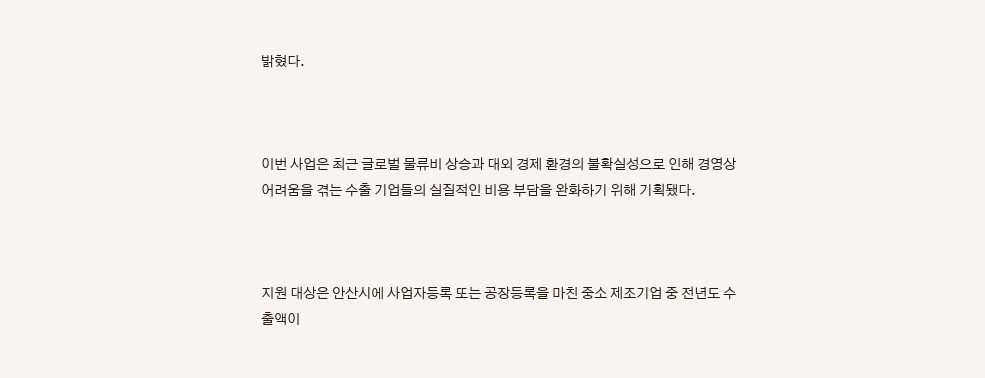밝혔다.



이번 사업은 최근 글로벌 물류비 상승과 대외 경제 환경의 불확실성으로 인해 경영상 어려움을 겪는 수출 기업들의 실질적인 비용 부담을 완화하기 위해 기획됐다.



지원 대상은 안산시에 사업자등록 또는 공장등록을 마친 중소 제조기업 중 전년도 수출액이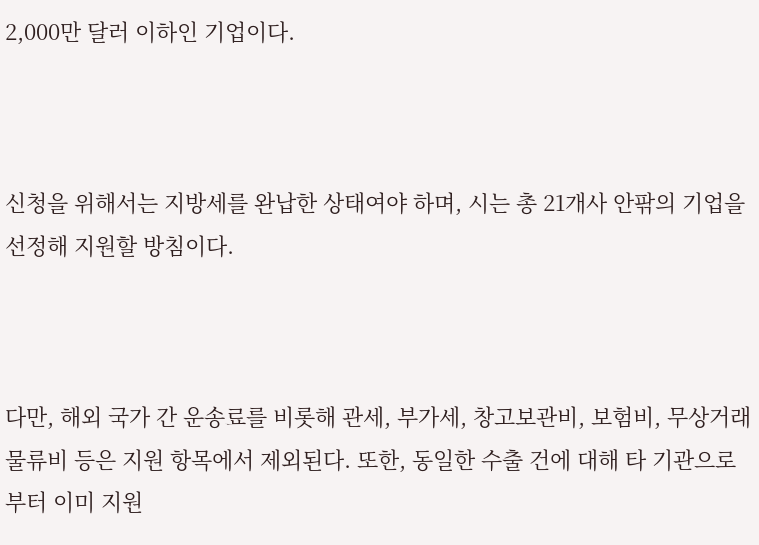2,000만 달러 이하인 기업이다.



신청을 위해서는 지방세를 완납한 상태여야 하며, 시는 총 21개사 안팎의 기업을 선정해 지원할 방침이다.



다만, 해외 국가 간 운송료를 비롯해 관세, 부가세, 창고보관비, 보험비, 무상거래 물류비 등은 지원 항목에서 제외된다. 또한, 동일한 수출 건에 대해 타 기관으로부터 이미 지원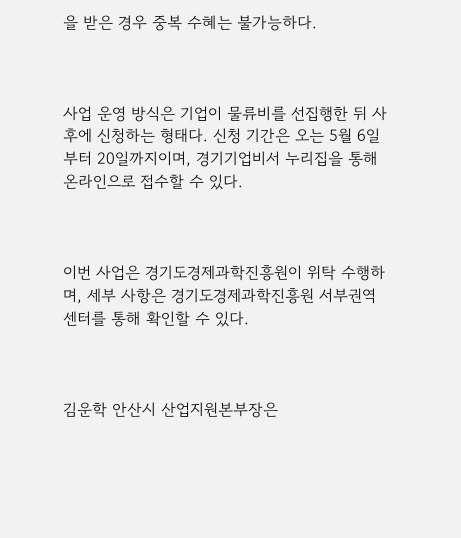을 받은 경우 중복 수혜는 불가능하다.



사업 운영 방식은 기업이 물류비를 선집행한 뒤 사후에 신청하는 형태다. 신청 기간은 오는 5월 6일부터 20일까지이며, 경기기업비서 누리집을 통해 온라인으로 접수할 수 있다.



이번 사업은 경기도경제과학진흥원이 위탁 수행하며, 세부 사항은 경기도경제과학진흥원 서부권역센터를 통해 확인할 수 있다.



김운학 안산시 산업지원본부장은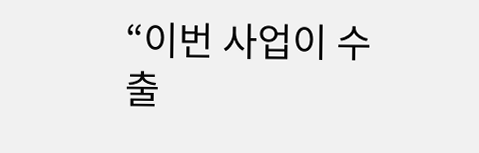“이번 사업이 수출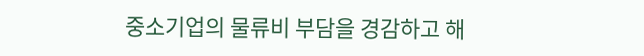중소기업의 물류비 부담을 경감하고 해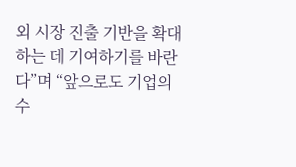외 시장 진출 기반을 확대하는 데 기여하기를 바란다”며 “앞으로도 기업의 수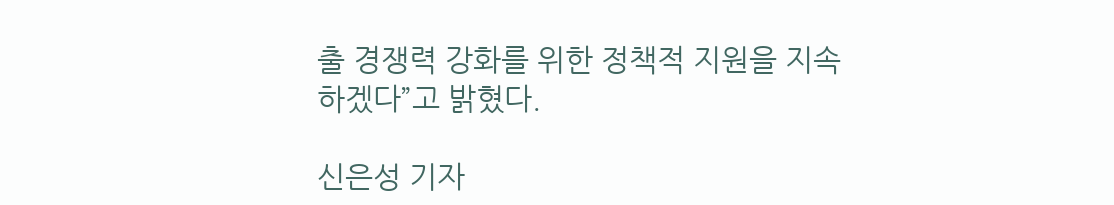출 경쟁력 강화를 위한 정책적 지원을 지속하겠다”고 밝혔다.

신은성 기자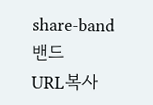share-band
밴드
URL복사